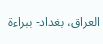العراق، بغداد- ببراءة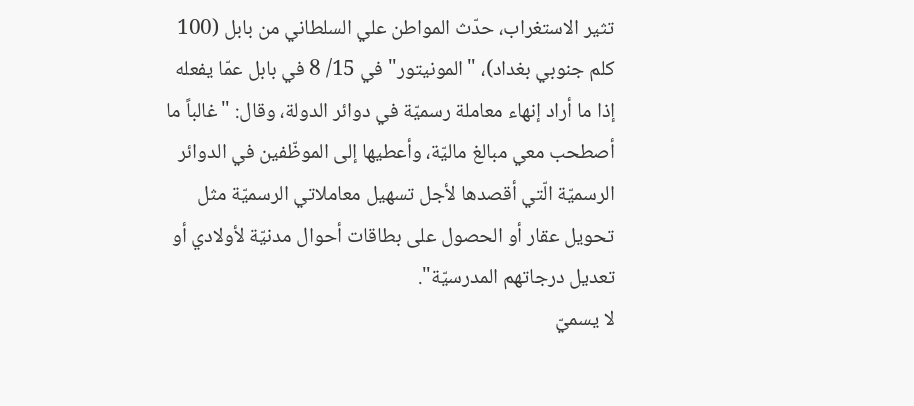تثير الاستغراب، حدّث المواطن علي السلطاني من بابل (100 كلم جنوبي بغداد)، "المونيتور" في 15/ 8 في بابل عمّا يفعله إذا ما أراد إنهاء معاملة رسميّة في دوائر الدولة، وقال: "غالباً ما أصطحب معي مبالغ ماليّة، وأعطيها إلى الموظّفين في الدوائر الرسميّة الّتي أقصدها لأجل تسهيل معاملاتي الرسميّة مثل تحويل عقار أو الحصول على بطاقات أحوال مدنيّة لأولادي أو تعديل درجاتهم المدرسيّة".
لا يسميّ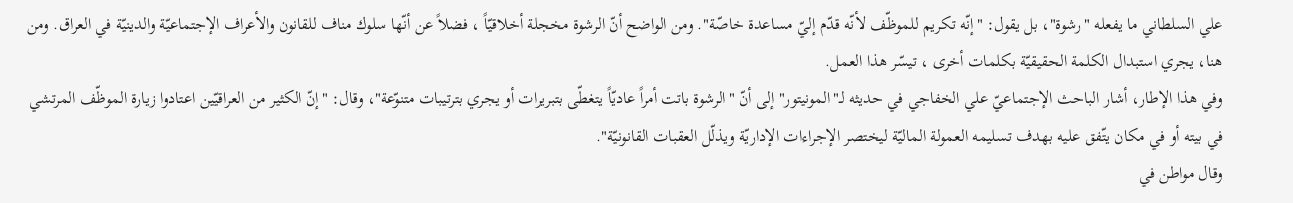علي السلطاني ما يفعله "رشوة"، بل يقول: "إنّه تكريم للموظّف لأنّه قدّم إليّ مساعدة خاصّة". ومن الواضح أنّ الرشوة مخجلة أخلاقيّاً ، فضلاً عن أنّها سلوك مناف للقانون والأعراف الإجتماعيّة والدينيّة في العراق. ومن هنا، يجري استبدال الكلمة الحقيقيّة بكلمات أخرى ، تيسّر هذا العمل.
وفي هذا الإطار، أشار الباحث الإجتماعيّ علي الخفاجي في حديثه لـ"المونيتور" إلى أنّ "الرشوة باتت أمراً عاديّاً يتغطّى بتبريرات أو يجري بترتيبات متنوّعة"، وقال: "إنّ الكثير من العراقيّين اعتادوا زيارة الموظّف المرتشي في بيته أو في مكان يتّفق عليه بهدف تسليمه العمولة الماليّة ليختصر الإجراءات الإداريّة ويذلّل العقبات القانونيّة".
وقال مواطن في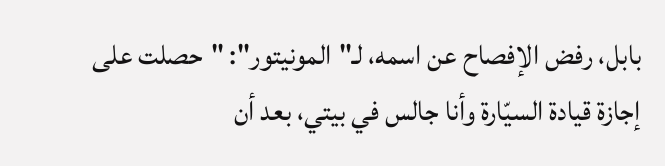بابل، رفض الإفصاح عن اسمه، لـ"المونيتور": "حصلت على إجازة قيادة السيّارة وأنا جالس في بيتي، بعد أن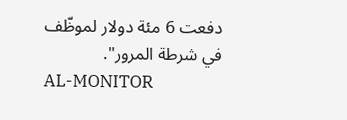دفعت 6 مئة دولار لموظّف في شرطة المرور".
AL-MONITOR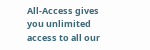All-Access gives you unlimited access to all our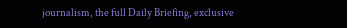journalism, the full Daily Briefing, exclusive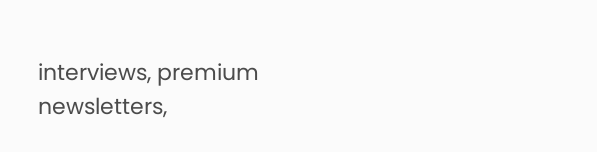interviews, premium newsletters,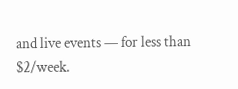and live events — for less than $2/week.